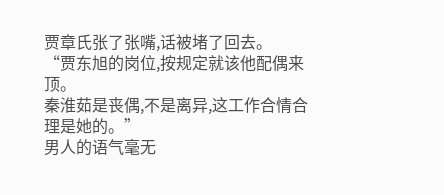贾章氏张了张嘴,话被堵了回去。
“贾东旭的岗位,按规定就该他配偶来顶。
秦淮茹是丧偶,不是离异,这工作合情合理是她的。”
男人的语气毫无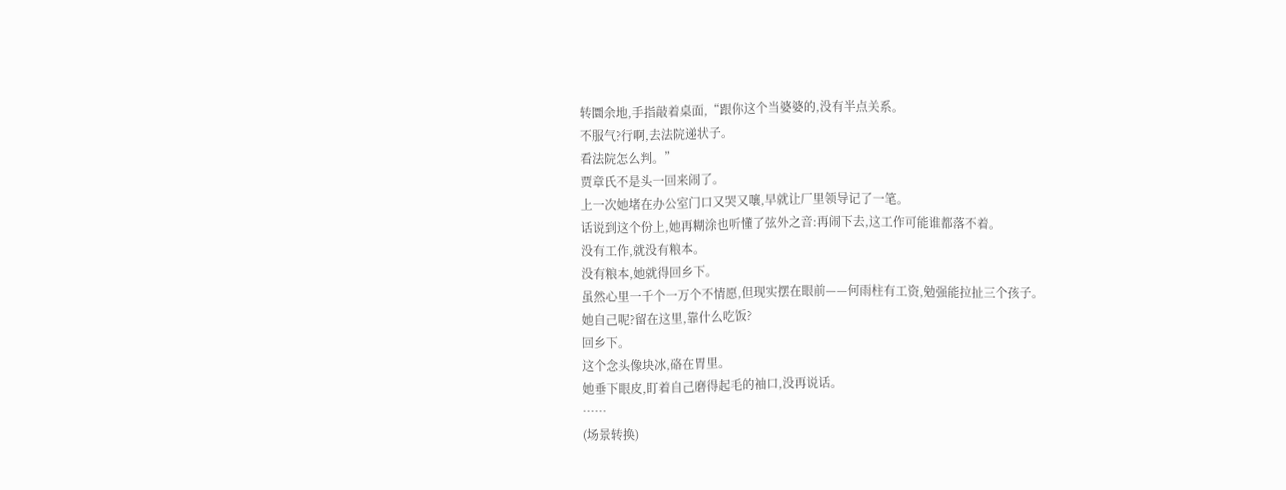转圜余地,手指敲着桌面,“跟你这个当婆婆的,没有半点关系。
不服气?行啊,去法院递状子。
看法院怎么判。”
贾章氏不是头一回来闹了。
上一次她堵在办公室门口又哭又嚷,早就让厂里领导记了一笔。
话说到这个份上,她再糊涂也听懂了弦外之音:再闹下去,这工作可能谁都落不着。
没有工作,就没有粮本。
没有粮本,她就得回乡下。
虽然心里一千个一万个不情愿,但现实摆在眼前——何雨柱有工资,勉强能拉扯三个孩子。
她自己呢?留在这里,靠什么吃饭?
回乡下。
这个念头像块冰,硌在胃里。
她垂下眼皮,盯着自己磨得起毛的袖口,没再说话。
……
(场景转换)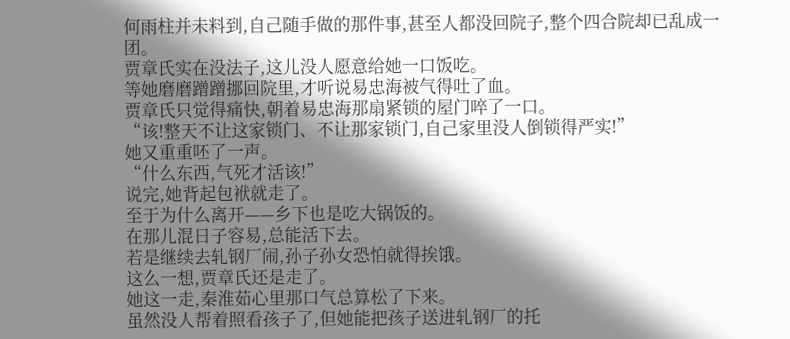何雨柱并未料到,自己随手做的那件事,甚至人都没回院子,整个四合院却已乱成一团。
贾章氏实在没法子,这儿没人愿意给她一口饭吃。
等她磨磨蹭蹭挪回院里,才听说易忠海被气得吐了血。
贾章氏只觉得痛快,朝着易忠海那扇紧锁的屋门啐了一口。
“该!整天不让这家锁门、不让那家锁门,自己家里没人倒锁得严实!”
她又重重呸了一声。
“什么东西,气死才活该!”
说完,她背起包袱就走了。
至于为什么离开——乡下也是吃大锅饭的。
在那儿混日子容易,总能活下去。
若是继续去轧钢厂闹,孙子孙女恐怕就得挨饿。
这么一想,贾章氏还是走了。
她这一走,秦淮茹心里那口气总算松了下来。
虽然没人帮着照看孩子了,但她能把孩子送进轧钢厂的托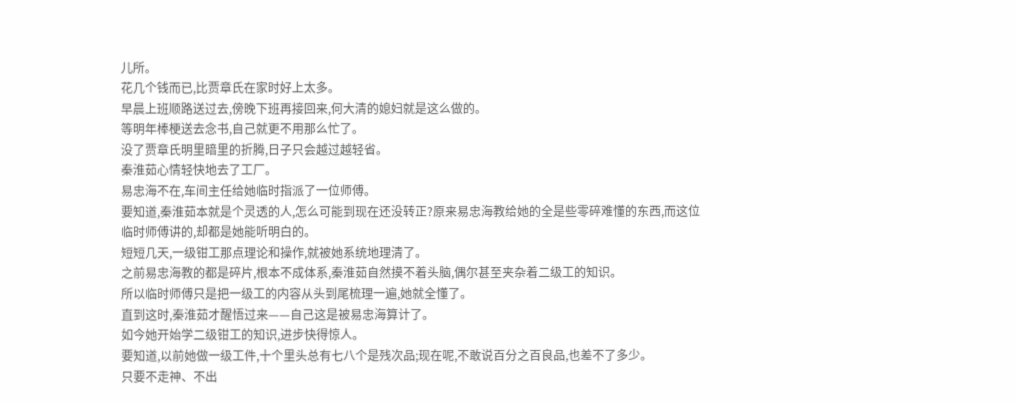儿所。
花几个钱而已,比贾章氏在家时好上太多。
早晨上班顺路送过去,傍晚下班再接回来,何大清的媳妇就是这么做的。
等明年棒梗送去念书,自己就更不用那么忙了。
没了贾章氏明里暗里的折腾,日子只会越过越轻省。
秦淮茹心情轻快地去了工厂。
易忠海不在,车间主任给她临时指派了一位师傅。
要知道,秦淮茹本就是个灵透的人,怎么可能到现在还没转正?原来易忠海教给她的全是些零碎难懂的东西,而这位临时师傅讲的,却都是她能听明白的。
短短几天,一级钳工那点理论和操作,就被她系统地理清了。
之前易忠海教的都是碎片,根本不成体系,秦淮茹自然摸不着头脑,偶尔甚至夹杂着二级工的知识。
所以临时师傅只是把一级工的内容从头到尾梳理一遍,她就全懂了。
直到这时,秦淮茹才醒悟过来——自己这是被易忠海算计了。
如今她开始学二级钳工的知识,进步快得惊人。
要知道,以前她做一级工件,十个里头总有七八个是残次品;现在呢,不敢说百分之百良品,也差不了多少。
只要不走神、不出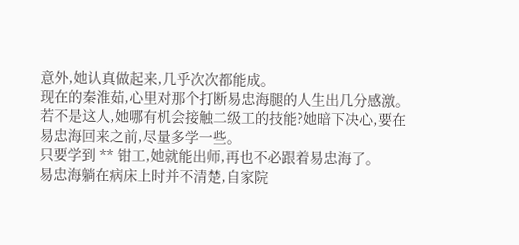意外,她认真做起来,几乎次次都能成。
现在的秦淮茹,心里对那个打断易忠海腿的人生出几分感激。
若不是这人,她哪有机会接触二级工的技能?她暗下决心,要在易忠海回来之前,尽量多学一些。
只要学到 ** 钳工,她就能出师,再也不必跟着易忠海了。
易忠海躺在病床上时并不清楚,自家院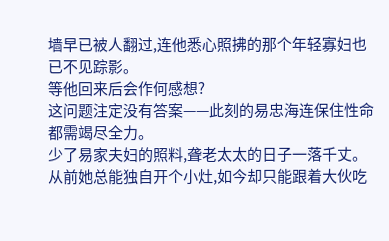墙早已被人翻过,连他悉心照拂的那个年轻寡妇也已不见踪影。
等他回来后会作何感想?
这问题注定没有答案——此刻的易忠海连保住性命都需竭尽全力。
少了易家夫妇的照料,聋老太太的日子一落千丈。
从前她总能独自开个小灶,如今却只能跟着大伙吃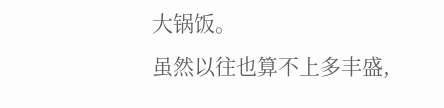大锅饭。
虽然以往也算不上多丰盛,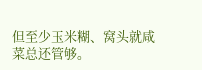但至少玉米糊、窝头就咸菜总还管够。